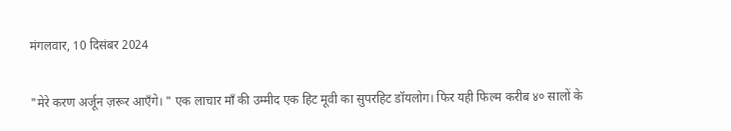मंगलवार, 10 दिसंबर 2024

"मेरे करण अर्जून ज़रूर आएँगे। " एक लाचार माँ की उम्मीद एक हिट मूवी का सुपरहिट डॉयलोग। फिर यही फिल्म करीब ४० सालों के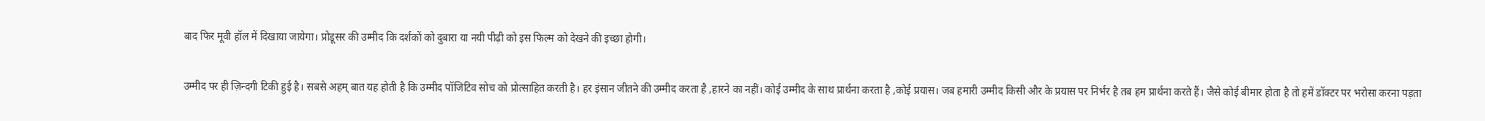बाद फिर मूवी हॉल में दिखाया जायेगा। प्रोडूसर की उम्मीद कि दर्शकों को दुबारा या नयी पीढ़ी को इस फिल्म को देखने की इच्छा होगी।

उम्मीद पर ही ज़िन्दगी टिकी हुई है। सबसे अहम् बात यह होती है कि उम्मीद पॉजिटिव सोच को प्रोत्साहित करती है। हर इंसान जीतने की उम्मीद करता है ,हारने का नहीं। कोई उम्मीद के साथ प्रार्थना करता है ,कोई प्रयास। जब हमारी उम्मीद किसी और के प्रयास पर निर्भर है तब हम प्रार्थना करते हैं। जैसे कोई बीमार होता है तो हमें डॉक्टर पर भरोसा करना पड़ता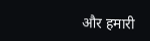और हमारी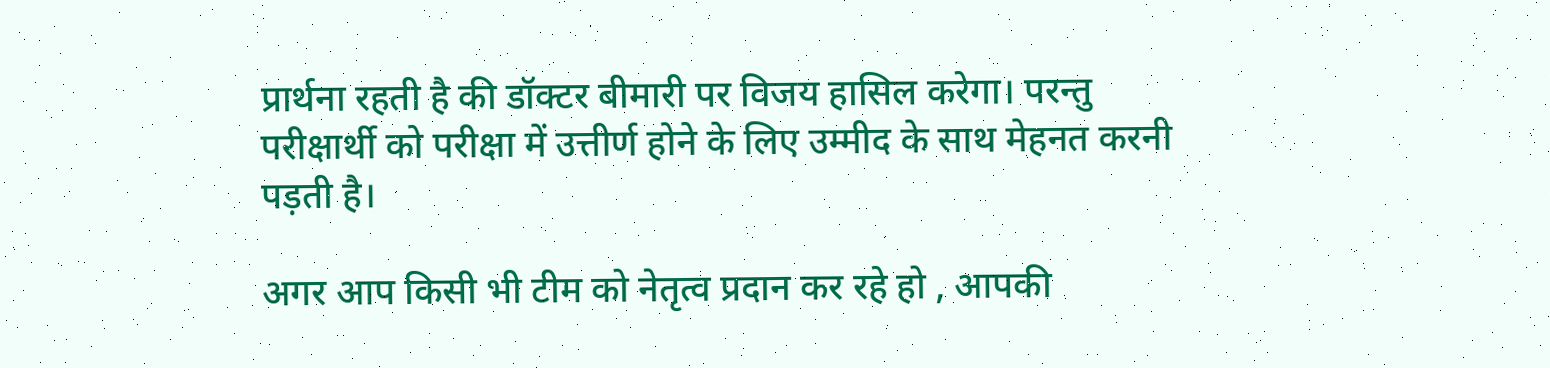प्रार्थना रहती है की डॉक्टर बीमारी पर विजय हासिल करेगा। परन्तु परीक्षार्थी को परीक्षा में उत्तीर्ण होने के लिए उम्मीद के साथ मेहनत करनी पड़ती है।

अगर आप किसी भी टीम को नेतृत्व प्रदान कर रहे हो , आपकी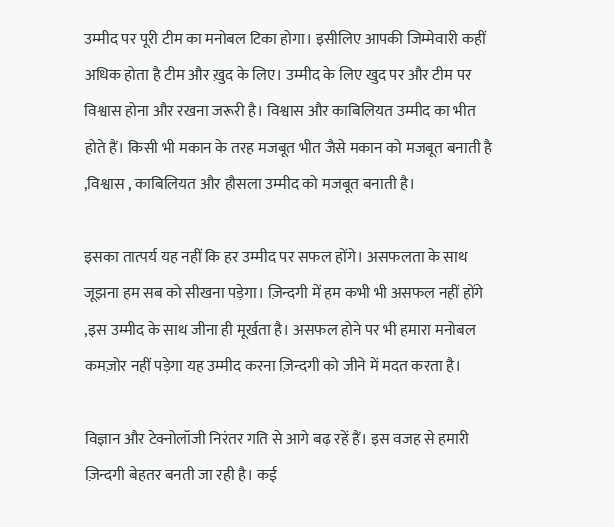उम्मीद पर पूरी टीम का मनोबल टिका होगा। इसीलिए आपकी जिम्मेवारी कहीं अधिक होता है टीम और ख़ुद के लिए। उम्मीद के लिए खुद पर और टीम पर विश्वास होना और रखना जरूरी है। विश्वास और काबिलियत उम्मीद का भीत होते हैं। किसी भी मकान के तरह मजबूत भीत जैसे मकान को मजबूत बनाती है ,विश्वास , काबिलियत और हौसला उम्मीद को मजबूत बनाती है।

इसका तात्पर्य यह नहीं कि हर उम्मीद पर सफल होंगे। असफलता के साथ जूझना हम सब को सीखना पड़ेगा। ज़िन्दगी में हम कभी भी असफल नहीं होंगे ,इस उम्मीद के साथ जीना ही मूर्खता है। असफल होने पर भी हमारा मनोबल कमज़ोर नहीं पड़ेगा यह उम्मीद करना ज़िन्दगी को जीने में मदत करता है।

विज्ञान और टेक्नोलॉजी निरंतर गति से आगे बढ़ रहें हैं। इस वजह से हमारी ज़िन्दगी बेहतर बनती जा रही है। कई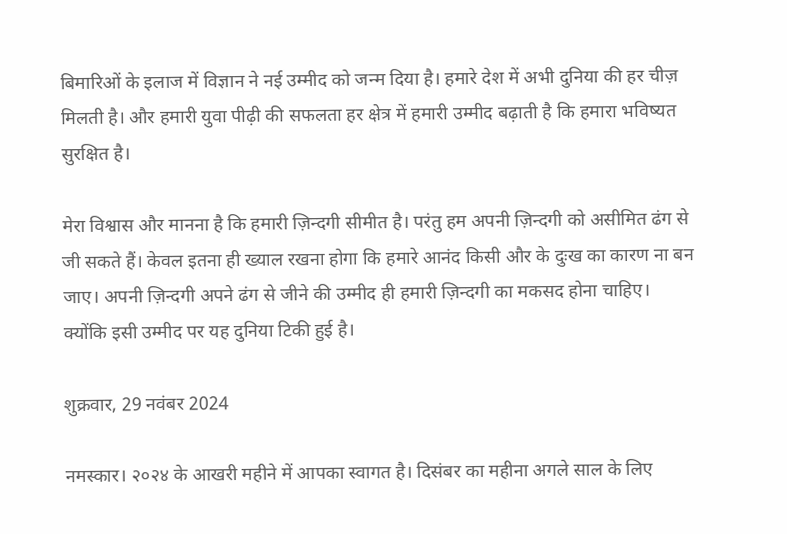बिमारिओं के इलाज में विज्ञान ने नई उम्मीद को जन्म दिया है। हमारे देश में अभी दुनिया की हर चीज़ मिलती है। और हमारी युवा पीढ़ी की सफलता हर क्षेत्र में हमारी उम्मीद बढ़ाती है कि हमारा भविष्यत सुरक्षित है।

मेरा विश्वास और मानना है कि हमारी ज़िन्दगी सीमीत है। परंतु हम अपनी ज़िन्दगी को असीमित ढंग से जी सकते हैं। केवल इतना ही ख्याल रखना होगा कि हमारे आनंद किसी और के दुःख का कारण ना बन जाए। अपनी ज़िन्दगी अपने ढंग से जीने की उम्मीद ही हमारी ज़िन्दगी का मकसद होना चाहिए। क्योंकि इसी उम्मीद पर यह दुनिया टिकी हुई है।

शुक्रवार, 29 नवंबर 2024

नमस्कार। २०२४ के आखरी महीने में आपका स्वागत है। दिसंबर का महीना अगले साल के लिए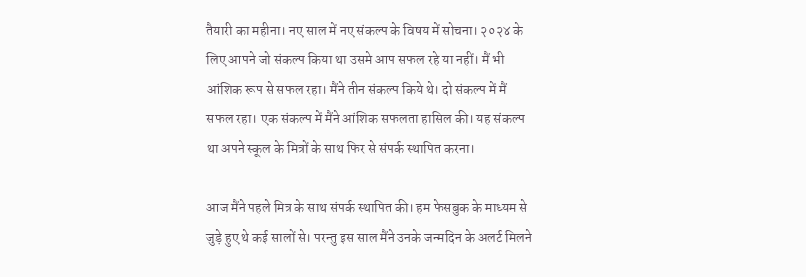तैयारी का महीना। नए साल में नए संकल्प के विषय में सोचना। २०२४ के लिए आपने जो संकल्प किया था उसमे आप सफल रहे या नहीं। मैं भी आंशिक रूप से सफल रहा। मैंने तीन संकल्प किये थे। दो संकल्प में मैं सफल रहा। एक संकल्प में मैंने आंशिक सफलता हासिल की। यह संकल्प था अपने स्कूल के मित्रों के साथ फिर से संपर्क स्थापित करना।

आज मैंने पहले मित्र के साथ संपर्क स्थापित की। हम फेसबुक के माध्यम से जुड़े हुए थे कई सालों से। परन्तु इस साल मैंने उनके जन्मदिन के अलर्ट मिलने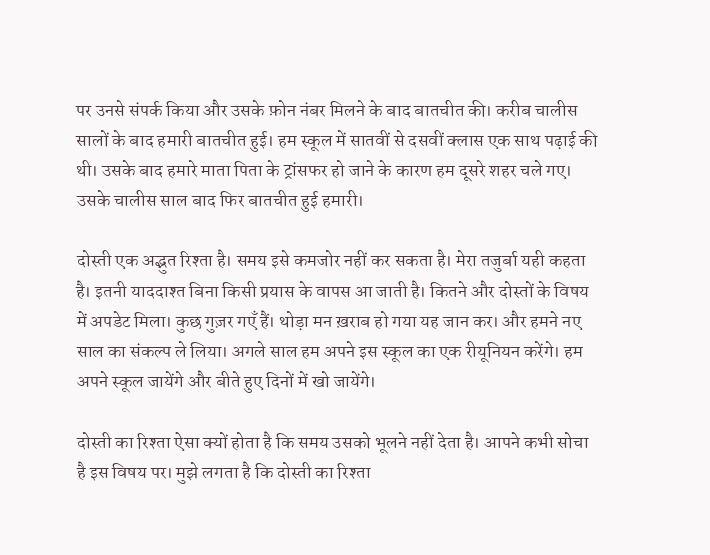पर उनसे संपर्क किया और उसके फ़ोन नंबर मिलने के बाद बातचीत की। करीब चालीस सालों के बाद हमारी बातचीत हुई। हम स्कूल में सातवीं से दसवीं क्लास एक साथ पढ़ाई की थी। उसके बाद हमारे माता पिता के ट्रांसफर हो जाने के कारण हम दूसरे शहर चले गए। उसके चालीस साल बाद फिर बातचीत हुई हमारी।

दोस्ती एक अद्भुत रिश्ता है। समय इसे कमजोर नहीं कर सकता है। मेरा तजुर्बा यही कहता है। इतनी याददाश्त बिना किसी प्रयास के वापस आ जाती है। कितने और दोस्तों के विषय में अपडेट मिला। कुछ गुज़र गएँ हैं। थोड़ा मन ख़राब हो गया यह जान कर। और हमने नए साल का संकल्प ले लिया। अगले साल हम अपने इस स्कूल का एक रीयूनियन करेंगे। हम अपने स्कूल जायेंगे और बीते हुए दिनों में खो जायेंगे।

दोस्ती का रिश्ता ऐसा क्यों होता है कि समय उसको भूलने नहीं देता है। आपने कभी सोचा है इस विषय पर। मुझे लगता है कि दोस्ती का रिश्ता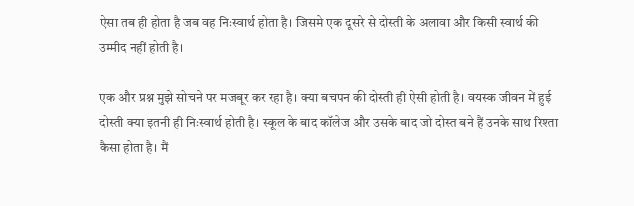ऐसा तब ही होता है जब वह निःस्वार्थ होता है। जिसमे एक दूसरे से दोस्ती के अलावा और किसी स्वार्थ की उम्मीद नहीं होती है।

एक और प्रश्न मुझे सोचने पर मजबूर कर रहा है। क्या बचपन की दोस्ती ही ऐसी होती है। वयस्क जीवन में हुई दोस्ती क्या इतनी ही निःस्वार्थ होती है। स्कूल के बाद कॉलेज और उसके बाद जो दोस्त बने हैं उनके साथ रिश्ता कैसा होता है। मैं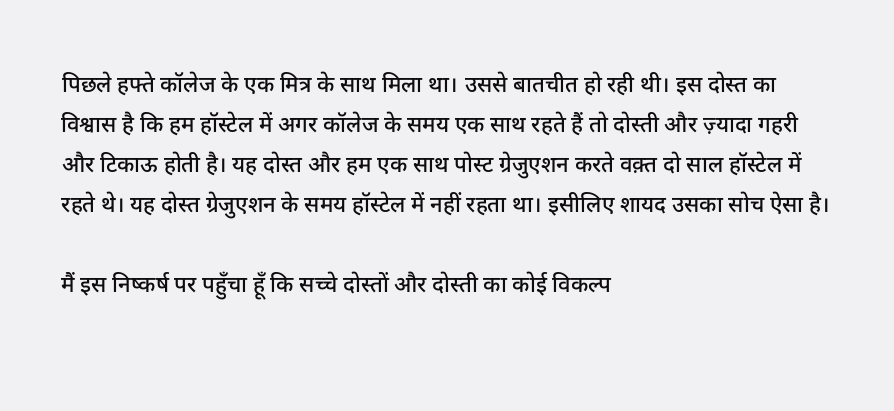पिछले हफ्ते कॉलेज के एक मित्र के साथ मिला था। उससे बातचीत हो रही थी। इस दोस्त का विश्वास है कि हम हॉस्टेल में अगर कॉलेज के समय एक साथ रहते हैं तो दोस्ती और ज़्यादा गहरी और टिकाऊ होती है। यह दोस्त और हम एक साथ पोस्ट ग्रेजुएशन करते वक़्त दो साल हॉस्टेल में रहते थे। यह दोस्त ग्रेजुएशन के समय हॉस्टेल में नहीं रहता था। इसीलिए शायद उसका सोच ऐसा है।

मैं इस निष्कर्ष पर पहुँचा हूँ कि सच्चे दोस्तों और दोस्ती का कोई विकल्प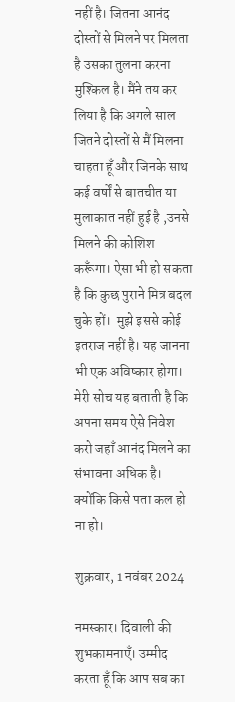नहीं है। जितना आनंद दोस्तों से मिलने पर मिलता है उसका तुलना करना मुश्किल है। मैंने तय कर लिया है कि अगले साल जितने दोस्तों से मैं मिलना चाहता हूँ और जिनके साथ कई वर्षों से बातचीत या मुलाकात नहीं हुई है ,उनसे मिलने की कोशिश करूँगा। ऐसा भी हो सकता है कि कुछ पुराने मित्र बदल चुके हों।  मुझे इससे कोई इतराज नहीं है। यह जानना भी एक अविष्कार होगा। मेरी सोच यह बताती है कि अपना समय ऐसे निवेश करो जहाँ आनंद मिलने का संभावना अधिक है। क्योंकि किसे पता कल हो ना हो।

शुक्रवार, 1 नवंबर 2024

नमस्कार। दिवाली की शुभकामनाएँ। उम्मीद करता हूँ कि आप सब का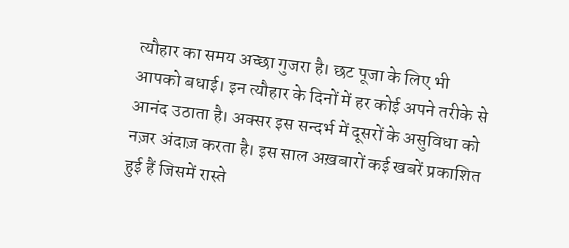त्यौहार का समय अच्छा गुजरा है। छट पूजा के लिए भी आपको बधाई। इन त्यौहार के दिनों में हर कोई अपने तरीके से आनंद उठाता है। अक्सर इस सन्दर्भ में दूसरों के असुविधा को नज़र अंदाज़ करता है। इस साल अख़बारों कई खबरें प्रकाशित हुई हैं जिसमें रास्ते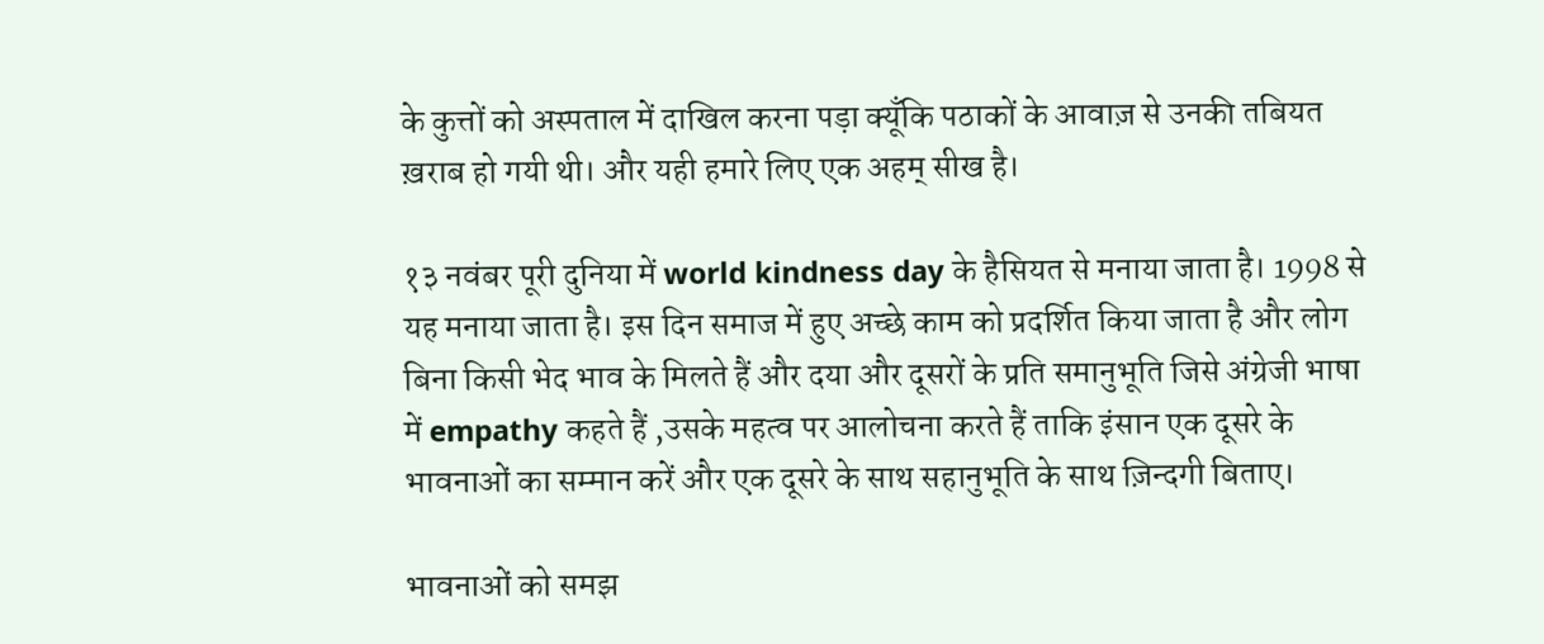के कुत्तों को अस्पताल में दाखिल करना पड़ा क्यूँकि पठाकों के आवाज़ से उनकी तबियत ख़राब हो गयी थी। और यही हमारे लिए एक अहम् सीख है।

१३ नवंबर पूरी दुनिया में world kindness day के हैसियत से मनाया जाता है। 1998 से यह मनाया जाता है। इस दिन समाज में हुए अच्छे काम को प्रदर्शित किया जाता है और लोग बिना किसी भेद भाव के मिलते हैं और दया और दूसरों के प्रति समानुभूति जिसे अंग्रेजी भाषा में empathy कहते हैं ,उसके महत्व पर आलोचना करते हैं ताकि इंसान एक दूसरे के भावनाओं का सम्मान करें और एक दूसरे के साथ सहानुभूति के साथ ज़िन्दगी बिताए।

भावनाओं को समझ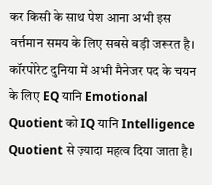कर किसी के साथ पेश आना अभी इस वर्त्तमान समय के लिए सबसे बड़ी जरूरत है। कॉरपोरेट दुनिया में अभी मैनेजर पद के चयन के लिए EQ यानि Emotional Quotient को IQ यानि Intelligence Quotient से ज़्यादा महत्व दिया जाता है।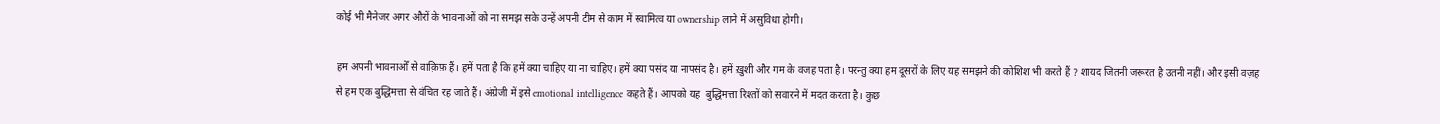कोई भी मैनेजर अगर औरों के भावनाओं को ना समझ सके उन्हें अपनी टीम से काम में स्वामित्व या ownership लाने में असुविधा होगी।

हम अपनी भावनाओँ से वाक़िफ़ हैं। हमें पता है कि हमें क्या चाहिए या ना चाहिए। हमें क्या पसंद या नापसंद है। हमें ख़ुशी और गम के वजह पता है। परन्तु क्या हम दूसरों के लिए यह समझने की कोशिश भी करते हैं ? शायद जितनी जरूरत है उतनी नहीं। और इसी वज़ह से हम एक बुद्धिमत्ता से वंचित रह जाते हैं। अंग्रेजी में इसे emotional intelligence कहते हैं। आपको यह  बुद्धिमत्ता रिश्तों को सवारने में मदत करता है। कुछ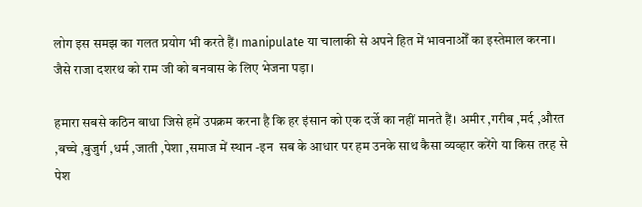लोग इस समझ का गलत प्रयोग भी करते हैं। manipulate या चालाकी से अपने हित में भावनाओँ का इस्तेमाल करना। जैसे राजा दशरथ को राम जी को बनवास के लिए भेजना पड़ा।

हमारा सबसे कठिन बाधा जिसे हमें उपक्रम करना है कि हर इंसान को एक दर्जे का नहीं मानते हैं। अमीर ,गरीब ,मर्द ,औरत ,बच्चे ,बुजुर्ग ,धर्म ,जाती ,पेशा ,समाज में स्थान -इन  सब के आधार पर हम उनके साथ कैसा व्यव्हार करेंगे या किस तरह से पेश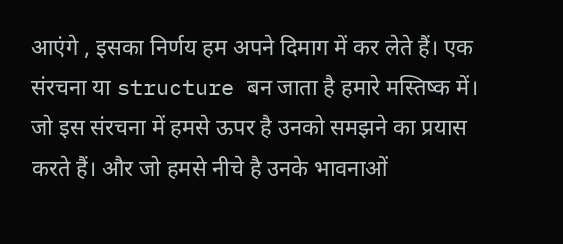आएंगे , इसका निर्णय हम अपने दिमाग में कर लेते हैं। एक संरचना या structure बन जाता है हमारे मस्तिष्क में। जो इस संरचना में हमसे ऊपर है उनको समझने का प्रयास करते हैं। और जो हमसे नीचे है उनके भावनाओं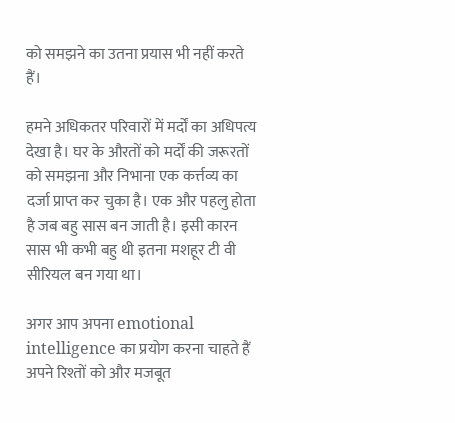को समझने का उतना प्रयास भी नहीं करते हैं।

हमने अधिकतर परिवारों में मर्दों का अधिपत्य देखा है। घर के औरतों को मर्दों की जरूरतों को समझना और निभाना एक कर्त्तव्य का दर्जा प्राप्त कर चुका है। एक और पहलु होता है जब बहु सास बन जाती है। इसी कारन सास भी कभी बहु थी इतना मशहूर टी वी सीरियल बन गया था।

अगर आप अपना emotional intelligence का प्रयोग करना चाहते हैं अपने रिश्तों को और मजबूत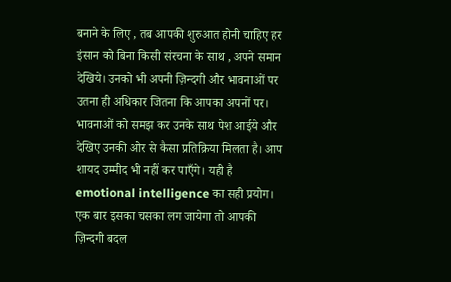बनाने के लिए , तब आपकी शुरुआत होनी चाहिए हर इंसान को बिना किसी संरचना के साथ , अपने समान देखिये। उनको भी अपनी ज़िन्दगी और भावनाओं पर उतना ही अधिकार जितना कि आपका अपनों पर। भावनाओं को समझ कर उनके साथ पेश आईये और देखिए उनकी ओर से कैसा प्रतिक्रिया मिलता है। आप शायद उम्मीद भी नहीं कर पाएँगे। यही है emotional intelligence का सही प्रयोग। एक बार इसका चसका लग जायेगा तो आपकी ज़िन्दगी बदल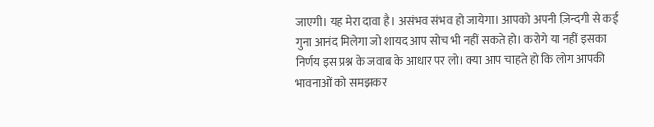जाएगी। यह मेरा दावा है। असंभव संभव हो जायेगा। आपको अपनी ज़िन्दगी से कई गुना आनंद मिलेगा जो शायद आप सोच भी नहीं सकते हो। करोगे या नहीं इसका निर्णय इस प्रश्न के जवाब के आधार पर लो। क्या आप चाहते हो कि लोग आपकी भावनाओं को समझकर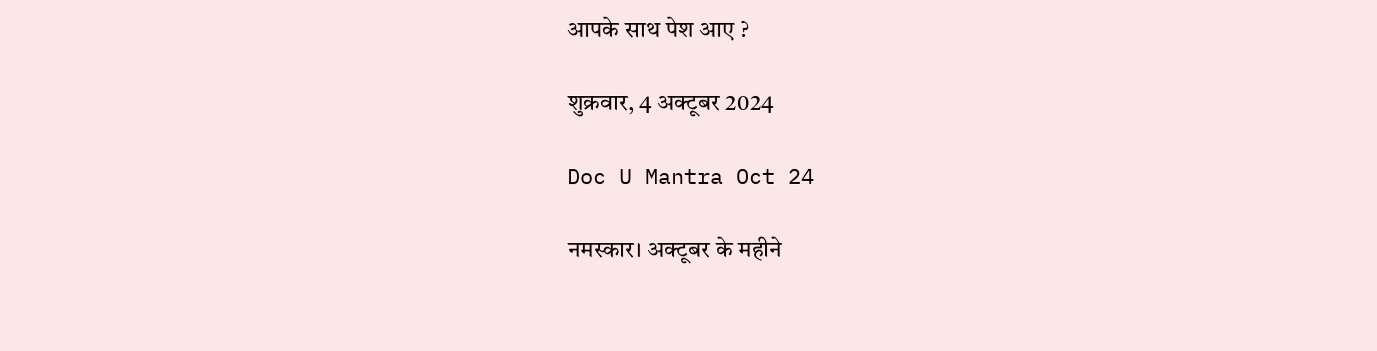आपके साथ पेश आए ?

शुक्रवार, 4 अक्टूबर 2024

Doc U Mantra Oct 24

नमस्कार। अक्टूबर के महीने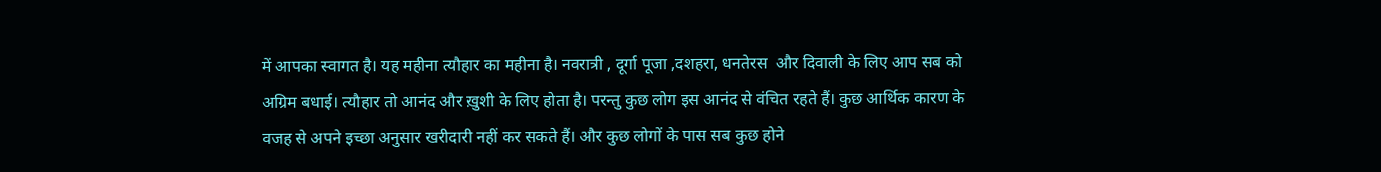में आपका स्वागत है। यह महीना त्यौहार का महीना है। नवरात्री , दूर्गा पूजा ,दशहरा, धनतेरस  और दिवाली के लिए आप सब को अग्रिम बधाई। त्यौहार तो आनंद और ख़ुशी के लिए होता है। परन्तु कुछ लोग इस आनंद से वंचित रहते हैं। कुछ आर्थिक कारण के वजह से अपने इच्छा अनुसार खरीदारी नहीं कर सकते हैं। और कुछ लोगों के पास सब कुछ होने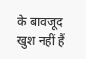के बावजूद खुश नहीं हैं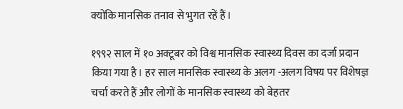क्योंकि मानसिक तनाव से भुगत रहें हैं।

१९९२ साल में १० अक्टूबर को विश्व मानसिक स्वास्थ्य दिवस का दर्जा प्रदान किया गया है। हर साल मानसिक स्वास्थ्य के अलग -अलग विषय पर विशेषज्ञ चर्चा करते हैं और लोगों के मानसिक स्वास्थ्य को बेहतर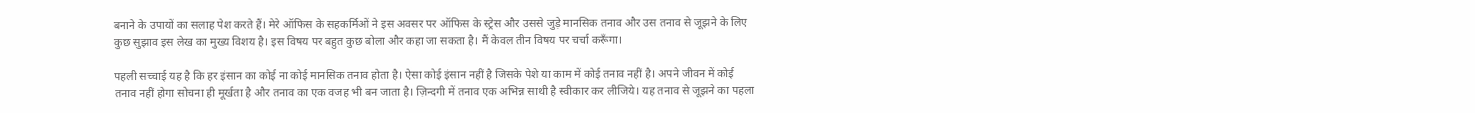बनाने के उपायों का सलाह पेश करते हैं। मेरे ऑफिस के सहकर्मिओं ने इस अवसर पर ऑफिस के स्ट्रेस और उससे जुड़े मानसिक तनाव और उस तनाव से जूझने के लिए कुछ सुझाव इस लेख का मुख्य विशय है। इस विषय पर बहुत कुछ बोला और कहा जा सकता है। मैं केवल तीन विषय पर चर्चा करूँगा।

पहली सच्चाई यह है कि हर इंसान का कोई ना कोई मानसिक तनाव होता है। ऐसा कोई इंसान नहीं है जिसके पेशे या काम में कोई तनाव नहीं है। अपने जीवन में कोई तनाव नहीं होगा सोचना ही मूर्खता है और तनाव का एक वजह भी बन जाता है। ज़िन्दगी में तनाव एक अभिन्न साथी है स्वीकार कर लीजिये। यह तनाव से जूझने का पहला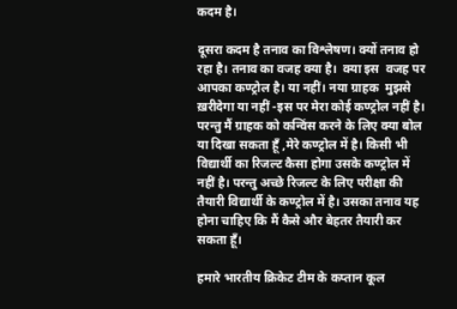कदम है।

दूसरा कदम है तनाव का विश्लेषण। क्यों तनाव हो रहा है। तनाव का वजह क्या है।  क्या इस  वजह पर आपका कण्ट्रोल है। या नहीं। नया ग्राहक  मुझसे ख़रीदेगा या नहीं -इस पर मेरा कोई कण्ट्रोल नहीं है। परन्तु मैं ग्राहक को कन्विंस करने के लिए क्या बोल या दिखा सकता हूँ ,मेरे कण्ट्रोल में है। किसी भी विद्यार्थी का रिजल्ट कैसा होगा उसके कण्ट्रोल में नहीं है। परन्तु अच्छे रिजल्ट के लिए परीक्षा की तैयारी विद्यार्थी के कण्ट्रोल में है। उसका तनाव यह होना चाहिए कि मैं कैसे और बेहतर तैयारी कर सकता हूँ।

हमारे भारतीय क्रिकेट टीम के कप्तान कूल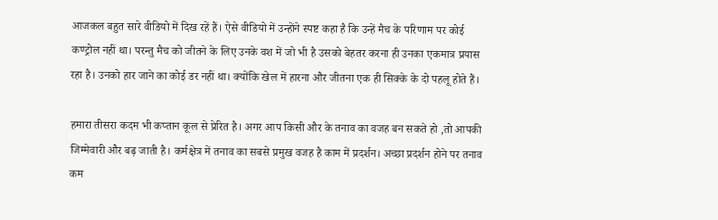आजकल बहुत सारे वीडियो में दिख रहें हैं। ऐसे वीडियो में उन्होंने स्पष्ट कहा है कि उन्हें मैच के परिणाम पर कोई कण्ट्रोल नहीं था। परन्तु मैच को जीतने के लिए उनके वश में जो भी है उसको बेहतर करना ही उनका एकमात्र प्रयास रहा है। उनको हार जाने का कोई डर नहीं था। क्योंकि खेल में हारना और जीतना एक ही सिक्के के दो पहलू होते हैं।

हमारा तीसरा कदम भी कप्तान कूल से प्रेरित है। अगर आप किसी और के तनाव का वजह बन सकते हो ,तो आपकी जिम्मेवारी और बढ़ जाती है। कर्मक्षेत्र में तनाव का सबसे प्रमुख वजह है काम में प्रदर्शन। अच्छा प्रदर्शन होने पर तनाव कम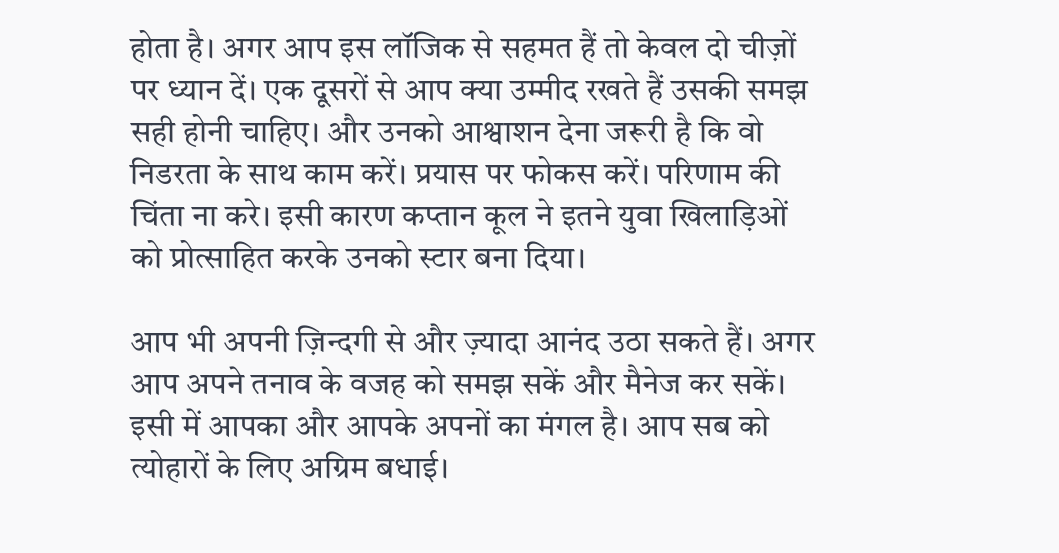होता है। अगर आप इस लॉजिक से सहमत हैं तो केवल दो चीज़ों पर ध्यान दें। एक दूसरों से आप क्या उम्मीद रखते हैं उसकी समझ सही होनी चाहिए। और उनको आश्वाशन देना जरूरी है कि वो निडरता के साथ काम करें। प्रयास पर फोकस करें। परिणाम की चिंता ना करे। इसी कारण कप्तान कूल ने इतने युवा खिलाड़िओं को प्रोत्साहित करके उनको स्टार बना दिया।

आप भी अपनी ज़िन्दगी से और ज़्यादा आनंद उठा सकते हैं। अगर आप अपने तनाव के वजह को समझ सकें और मैनेज कर सकें। इसी में आपका और आपके अपनों का मंगल है। आप सब को त्योहारों के लिए अग्रिम बधाई।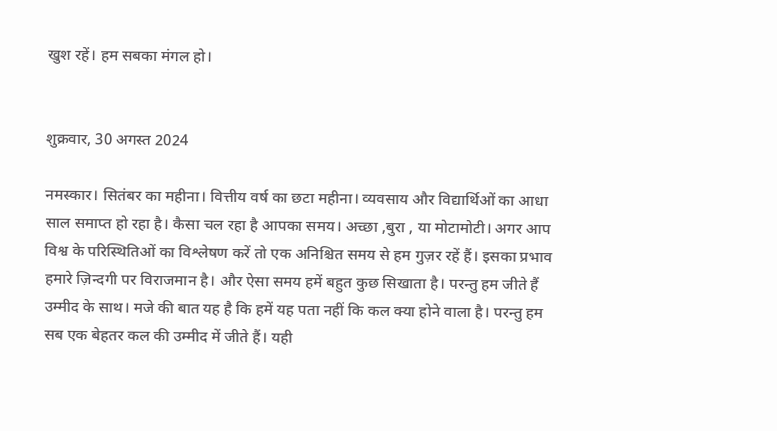खुश रहें। हम सबका मंगल हो।


शुक्रवार, 30 अगस्त 2024

नमस्कार। सितंबर का महीना। वित्तीय वर्ष का छटा महीना। व्यवसाय और विद्यार्थिओं का आधा साल समाप्त हो रहा है। कैसा चल रहा है आपका समय। अच्छा ,बुरा , या मोटामोटी। अगर आप विश्व के परिस्थितिओं का विश्लेषण करें तो एक अनिश्चित समय से हम गुज़र रहें हैं। इसका प्रभाव हमारे ज़िन्दगी पर विराजमान है। और ऐसा समय हमें बहुत कुछ सिखाता है। परन्तु हम जीते हैं उम्मीद के साथ। मजे की बात यह है कि हमें यह पता नहीं कि कल क्या होने वाला है। परन्तु हम सब एक बेहतर कल की उम्मीद में जीते हैं। यही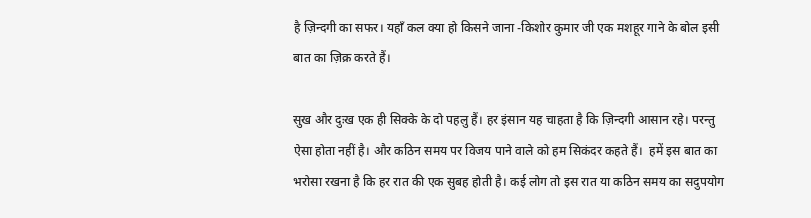है ज़िन्दगी का सफर। यहाँ कल क्या हो किसने जाना -किशोर कुमार जी एक मशहूर गाने के बोल इसी बात का ज़िक्र करते हैं।

सुख और दुःख एक ही सिक्के के दो पहलु हैं। हर इंसान यह चाहता है कि ज़िन्दगी आसान रहे। परन्तु ऐसा होता नहीं है। और कठिन समय पर विजय पाने वाले को हम सिकंदर कहते हैं।  हमें इस बात का भरोसा रखना है कि हर रात की एक सुबह होती है। कई लोग तो इस रात या कठिन समय का सदुपयोग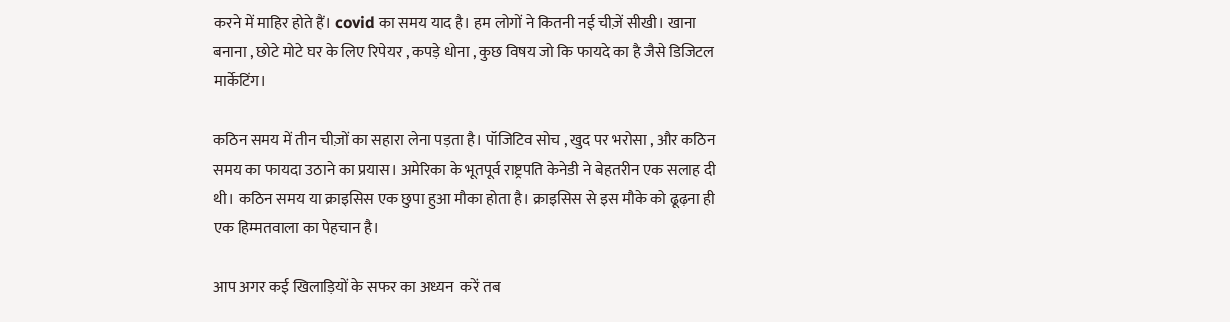करने में माहिर होते हैं। covid का समय याद है। हम लोगों ने कितनी नई चीज़ें सीखी। खाना बनाना , छोटे मोटे घर के लिए रिपेयर , कपड़े धोना , कुछ विषय जो कि फायदे का है जैसे डिजिटल मार्केटिंग।

कठिन समय में तीन चीज़ों का सहारा लेना पड़ता है। पॉजिटिव सोच , खुद पर भरोसा , और कठिन समय का फायदा उठाने का प्रयास। अमेरिका के भूतपूर्व राष्ट्रपति केनेडी ने बेहतरीन एक सलाह दी थी। कठिन समय या क्राइसिस एक छुपा हुआ मौका होता है। क्राइसिस से इस मौके को ढूढ़ना ही एक हिम्मतवाला का पेहचान है।

आप अगर कई खिलाड़ियों के सफर का अध्यन  करें तब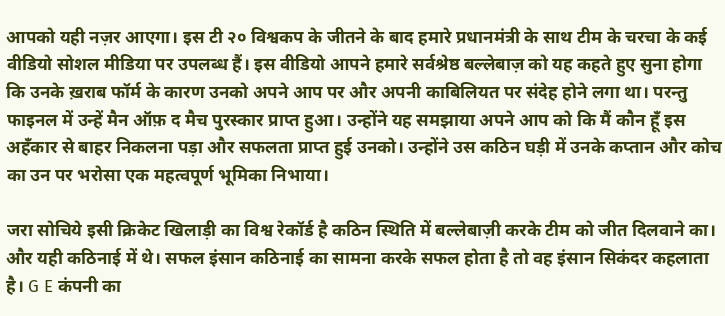आपको यही नज़र आएगा। इस टी २० विश्वकप के जीतने के बाद हमारे प्रधानमंत्री के साथ टीम के चरचा के कई वीडियो सोशल मीडिया पर उपलब्ध हैं। इस वीडियो आपने हमारे सर्वश्रेष्ठ बल्लेबाज़ को यह कहते हुए सुना होगा कि उनके ख़राब फॉर्म के कारण उनको अपने आप पर और अपनी काबिलियत पर संदेह होने लगा था। परन्तु फाइनल में उन्हें मैन ऑफ़ द मैच पुरस्कार प्राप्त हुआ। उन्होंने यह समझाया अपने आप को कि मैं कौन हूँ इस अहँकार से बाहर निकलना पड़ा और सफलता प्राप्त हुई उनको। उन्होंने उस कठिन घड़ी में उनके कप्तान और कोच का उन पर भरोसा एक महत्वपूर्ण भूमिका निभाया।

जरा सोचिये इसी क्रिकेट खिलाड़ी का विश्व रेकॉर्ड है कठिन स्थिति में बल्लेबाज़ी करके टीम को जीत दिलवाने का। और यही कठिनाई में थे। सफल इंसान कठिनाई का सामना करके सफल होता है तो वह इंसान सिकंदर कहलाता है। G E कंपनी का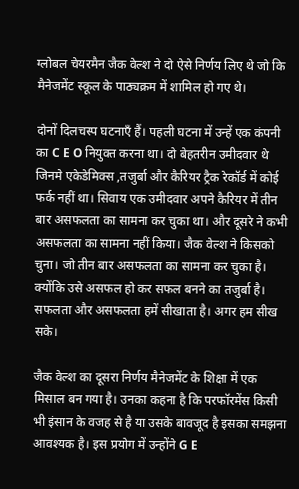ग्लोबल चेयरमैन जैक वेल्श ने दो ऐसे निर्णय लिए थे जो कि मैनेजमेंट स्कूल के पाठ्यक्रम में शामिल हो गए थे।

दोनों दिलचस्प घटनाएँ हैं। पहली घटना में उन्हें एक कंपनी का C E O नियुक्त करना था। दो बेहतरीन उमीदवार थे जिनमे एकेडेमिक्स ,तजुर्बा और कैरियर ट्रैक रेकॉर्ड में कोई फर्क नहीं था। सिवाय एक उमीदवार अपने कैरियर में तीन बार असफलता का सामना कर चुका था। और दूसरे ने कभी असफलता का सामना नहीं किया। जैक वेल्श ने किसको चुना। जो तीन बार असफलता का सामना कर चुका है। क्योंकि उसे असफल हो कर सफल बनने का तजुर्बा है। सफलता और असफलता हमें सीखाता है। अगर हम सीख सके।

जैक वेल्श का दूसरा निर्णय मैनेजमेंट के शिक्षा में एक मिसाल बन गया है। उनका कहना है कि परफॉरमेंस किसी भी इंसान के वजह से है या उसके बावजूद है इसका समझना आवश्यक है। इस प्रयोग में उन्होंने G E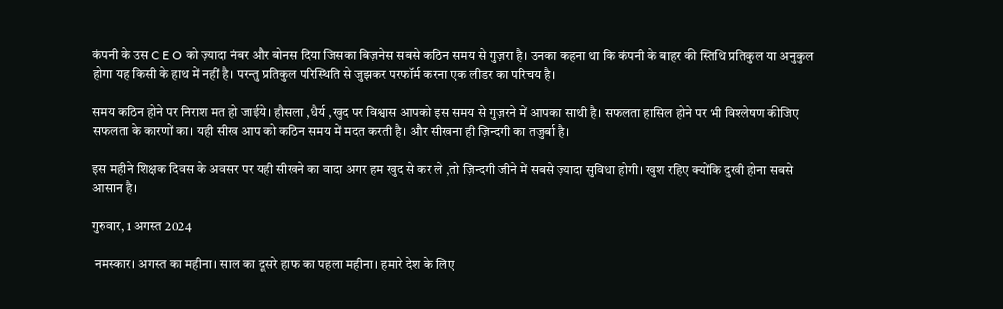कंपनी के उस C E O को ज़्यादा नंबर और बोनस दिया जिसका बिज़नेस सबसे कठिन समय से गुज़रा है। उनका कहना था कि कंपनी के बाहर की स्तिथि प्रतिकुल या अनुकुल होगा यह किसी के हाथ में नहीं है। परन्तु प्रतिकुल परिस्थिति से जुझकर परफॉर्म करना एक लीडर का परिचय है।

समय कठिन होने पर निराश मत हो जाईये। हौसला ,धैर्य ,खुद पर विश्वास आपको इस समय से गुज़रने में आपका साथी है। सफलता हासिल होने पर भी विश्लेषण कीजिए सफलता के कारणों का। यही सीख आप को कठिन समय में मदत करती है। और सीखना ही ज़िन्दगी का तजुर्बा है।

इस महीने शिक्षक दिवस के अवसर पर यही सीखने का वादा अगर हम खुद से कर ले ,तो ज़िन्दगी जीने में सबसे ज़्यादा सुविधा होगी। खुश रहिए क्योंकि दुखी होना सबसे आसान है।

गुरुवार, 1 अगस्त 2024

 नमस्कार। अगस्त का महीना। साल का दूसरे हाफ का पहला महीना। हमारे देश के लिए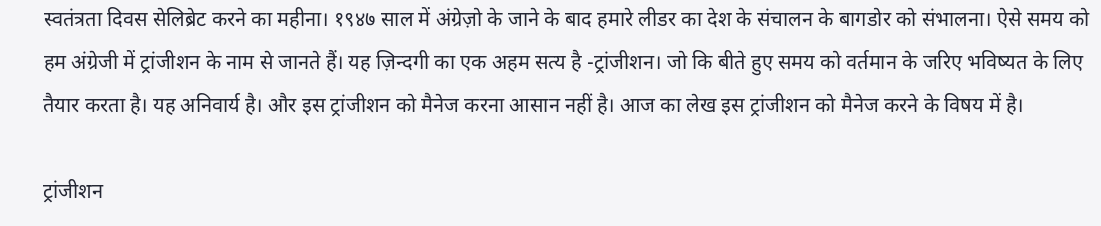स्वतंत्रता दिवस सेलिब्रेट करने का महीना। १९४७ साल में अंग्रेज़ो के जाने के बाद हमारे लीडर का देश के संचालन के बागडोर को संभालना। ऐसे समय को हम अंग्रेजी में ट्रांजीशन के नाम से जानते हैं। यह ज़िन्दगी का एक अहम सत्य है -ट्रांजीशन। जो कि बीते हुए समय को वर्तमान के जरिए भविष्यत के लिए तैयार करता है। यह अनिवार्य है। और इस ट्रांजीशन को मैनेज करना आसान नहीं है। आज का लेख इस ट्रांजीशन को मैनेज करने के विषय में है।

ट्रांजीशन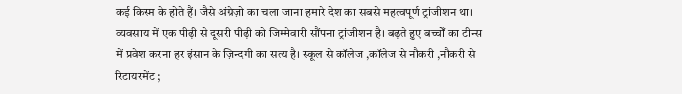कई किस्म के होते हैं। जैसे अंग्रेज़ो का चला जाना हमारे देश का सबसे महत्वपूर्ण ट्रांजीशन था। व्यवसाय में एक पीढ़ी से दूसरी पीढ़ी को जिम्मेवारी सौंपना ट्रांजीशन है। बढ़ते हुए बच्चोँ का टीन्स में प्रवेश करना हर इंसान के ज़िन्दगी का सत्य है। स्कूल से कॉलेज ,कॉलेज से नौकरी ,नौकरी से रिटायरमेंट ;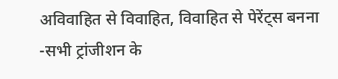अविवाहित से विवाहित, विवाहित से पेरेंट्स बनना -सभी ट्रांजीशन के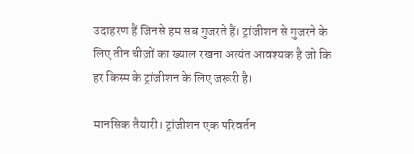उदाहरण हैं जिनसे हम सब गुजरते हैं। ट्रांजीशन से गुजरने के लिए तीन चीज़ों का ख्याल रखना अत्यंत आवश्यक है जो कि हर किस्म के ट्रांजीशन के लिए जरूरी है।

मानसिक तैयारी। ट्रांजीशन एक परिवर्तन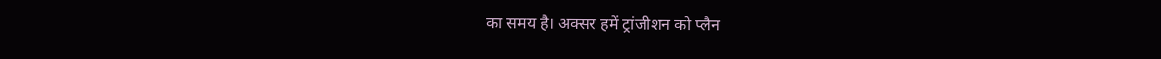का समय है। अक्सर हमें ट्रांजीशन को प्लैन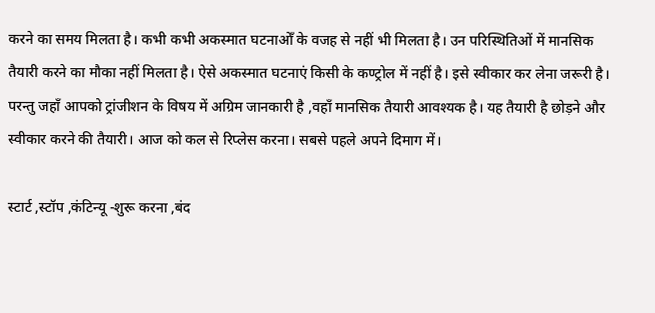करने का समय मिलता है। कभी कभी अकस्मात घटनाओँ के वजह से नहीं भी मिलता है। उन परिस्थितिओं में मानसिक तैयारी करने का मौका नहीं मिलता है। ऐसे अकस्मात घटनाएं किसी के कण्ट्रोल में नहीं है। इसे स्वीकार कर लेना जरूरी है। परन्तु जहाँ आपको ट्रांजीशन के विषय में अग्रिम जानकारी है ,वहाँ मानसिक तैयारी आवश्यक है। यह तैयारी है छोड़ने और स्वीकार करने की तैयारी। आज को कल से रिप्लेस करना। सबसे पहले अपने दिमाग में।

स्टार्ट ,स्टॉप ,कंटिन्यू -शुरू करना ,बंद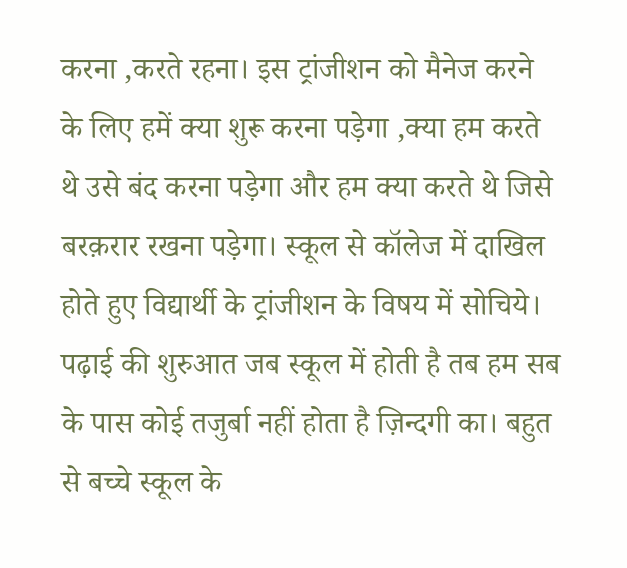करना ,करते रहना। इस ट्रांजीशन को मैनेज करने के लिए हमें क्या शुरू करना पड़ेगा ,क्या हम करते थे उसे बंद करना पड़ेगा और हम क्या करते थे जिसे बरक़रार रखना पड़ेगा। स्कूल से कॉलेज में दाखिल होते हुए विद्यार्थी के ट्रांजीशन के विषय में सोचिये। पढ़ाई की शुरुआत जब स्कूल में होती है तब हम सब के पास कोई तजुर्बा नहीं होता है ज़िन्दगी का। बहुत से बच्चे स्कूल के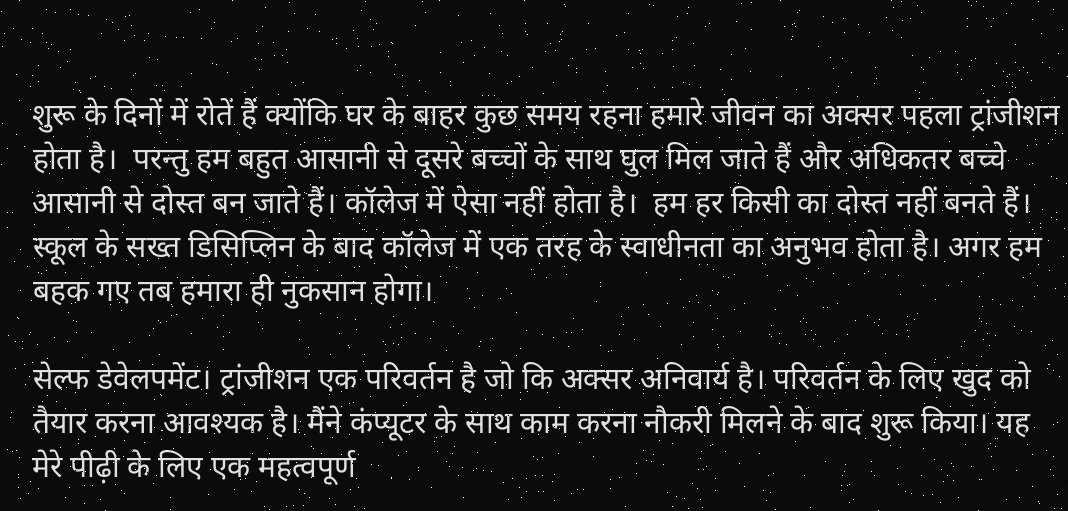शुरू के दिनों में रोतें हैं क्योंकि घर के बाहर कुछ समय रहना हमारे जीवन का अक्सर पहला ट्रांजीशन होता है।  परन्तु हम बहुत आसानी से दूसरे बच्चों के साथ घुल मिल जाते हैं और अधिकतर बच्चे आसानी से दोस्त बन जाते हैं। कॉलेज में ऐसा नहीं होता है।  हम हर किसी का दोस्त नहीं बनते हैं। स्कूल के सख्त डिसिप्लिन के बाद कॉलेज में एक तरह के स्वाधीनता का अनुभव होता है। अगर हम बहक गए तब हमारा ही नुकसान होगा।

सेल्फ डेवेलपमेंट। ट्रांजीशन एक परिवर्तन है जो कि अक्सर अनिवार्य है। परिवर्तन के लिए खुद को तैयार करना आवश्यक है। मैंने कंप्यूटर के साथ काम करना नौकरी मिलने के बाद शुरू किया। यह मेरे पीढ़ी के लिए एक महत्वपूर्ण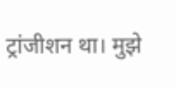ट्रांजीशन था। मुझे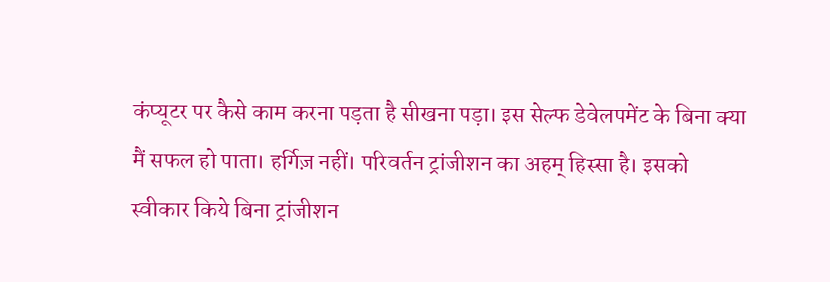कंप्यूटर पर कैसे काम करना पड़ता है सीखना पड़ा। इस सेल्फ डेवेलपमेंट के बिना क्या मैं सफल हो पाता। हर्गिज़ नहीं। परिवर्तन ट्रांजीशन का अहम् हिस्सा है। इसको स्वीकार किये बिना ट्रांजीशन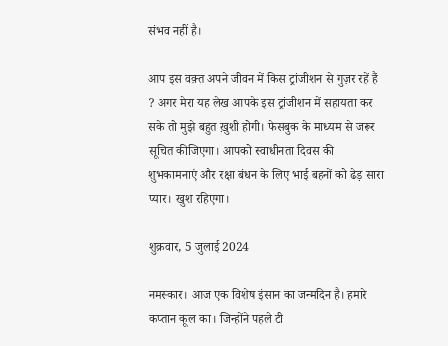संभव नहीं है।

आप इस वक़्त अपने जीवन में किस ट्रांजीशन से गुज़र रहें हैं ? अगर मेरा यह लेख आपके इस ट्रांजीशन में सहायता कर सके तो मुझे बहुत ख़ुशी होगी। फेसबुक के माध्यम से जरूर सूचित कीजिएगा। आपको स्वाधीनता दिवस की शुभकामनाएं और रक्षा बंधन के लिए भाई बहनों को ढेड़ सारा प्यार। खुश रहिएगा।

शुक्रवार, 5 जुलाई 2024

नमस्कार। आज एक विशेष इंसान का जन्मदिन है। हमारे कप्तान कूल का। जिन्होंने पहले टी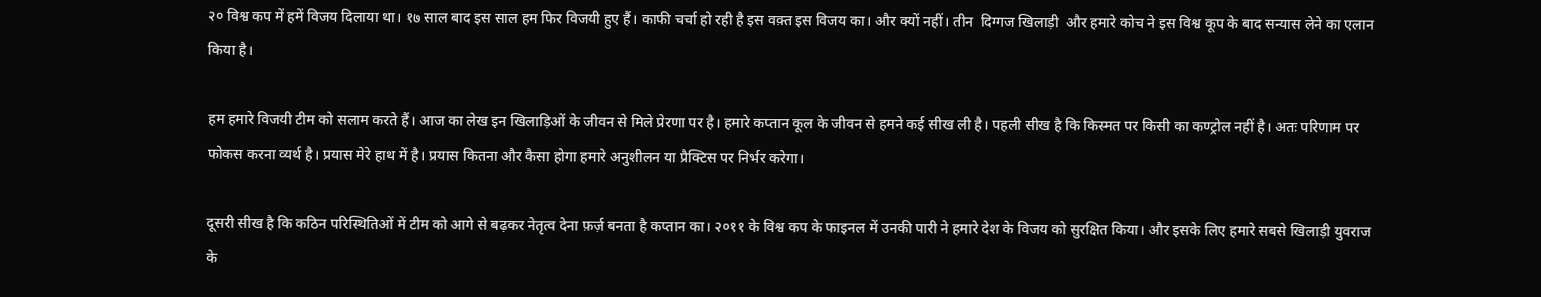२० विश्व कप में हमें विजय दिलाया था। १७ साल बाद इस साल हम फिर विजयी हुए हैं। काफी चर्चा हो रही है इस वक़्त इस विजय का। और क्यों नहीं। तीन  दिग्गज खिलाड़ी  और हमारे कोच ने इस विश्व कूप के बाद सन्यास लेने का एलान किया है।

हम हमारे विजयी टीम को सलाम करते हैं। आज का लेख इन खिलाड़िओं के जीवन से मिले प्रेरणा पर है। हमारे कप्तान कूल के जीवन से हमने कई सीख ली है। पहली सीख है कि किस्मत पर किसी का कण्ट्रोल नहीं है। अतः परिणाम पर फोकस करना व्यर्थ है। प्रयास मेरे हाथ में है। प्रयास कितना और कैसा होगा हमारे अनुशीलन या प्रैक्टिस पर निर्भर करेगा।

दूसरी सीख है कि कठिन परिस्थितिओं में टीम को आगे से बढ़कर नेतृत्व देना फ़र्ज़ बनता है कप्तान का। २०११ के विश्व कप के फाइनल में उनकी पारी ने हमारे देश के विजय को सुरक्षित किया। और इसके लिए हमारे सबसे खिलाड़ी युवराज के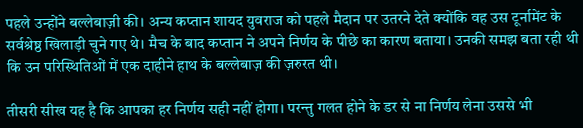पहले उन्होंने बल्लेबाज़ी की। अन्य कप्तान शायद युवराज को पहले मैदान पर उतरने देते क्योंकि वह उस टूर्नामेंट के सर्वश्रेष्ठ खिलाड़ी चुने गए थे। मैच के बाद कप्तान ने अपने निर्णय के पीछे का कारण बताया। उनकी समझ बता रही थी कि उन परिस्थितिओं में एक दाहीने हाथ के बल्लेबाज़ की ज़रुरत थी।

तीसरी सीख यह है कि आपका हर निर्णय सही नहीं होगा। परन्तु गलत होने के डर से ना निर्णय लेना उससे भी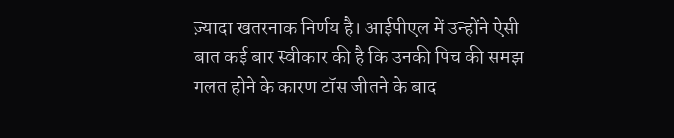ज़्यादा खतरनाक निर्णय है। आईपीएल में उन्होंने ऐसी बात कई बार स्वीकार की है कि उनकी पिच की समझ गलत होने के कारण टॉस जीतने के बाद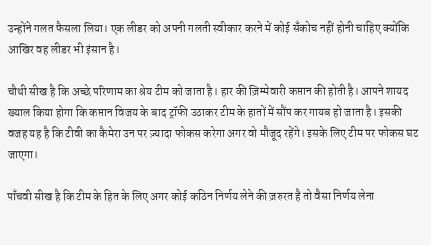उन्होंने गलत फैसला लिया। एक लीडर को अपनी गलती स्वीकार करने में कोई सँकोच नहीं होनी चाहिए क्योंकि आखिर वह लीडर भी इंसान है।

चौथी सीख है कि अच्छे परिणाम का श्रेय टीम को जाता है। हार की ज़िम्मेवारी कप्तान की होती है। आपने शायद ख्याल किया होगा कि कप्तान विजय के बाद ट्रॉफी उठाकर टीम के हातों में सौंप कर गायब हो जाता है। इसकी वजह यह है कि टीवी का कैमेरा उन पर ज़्यादा फोकस करेगा अगर वो मौजूद रहेंगे। इसके लिए टीम पर फोकस घट जाएगा।

पाँचवी सीख है कि टीम के हित के लिए अगर कोई कठिन निर्णय लेने की ज़रुरत है तो वैसा निर्णय लेना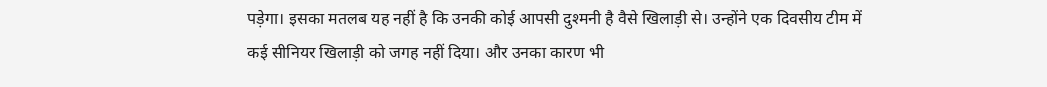पड़ेगा। इसका मतलब यह नहीं है कि उनकी कोई आपसी दुश्मनी है वैसे खिलाड़ी से। उन्होंने एक दिवसीय टीम में कई सीनियर खिलाड़ी को जगह नहीं दिया। और उनका कारण भी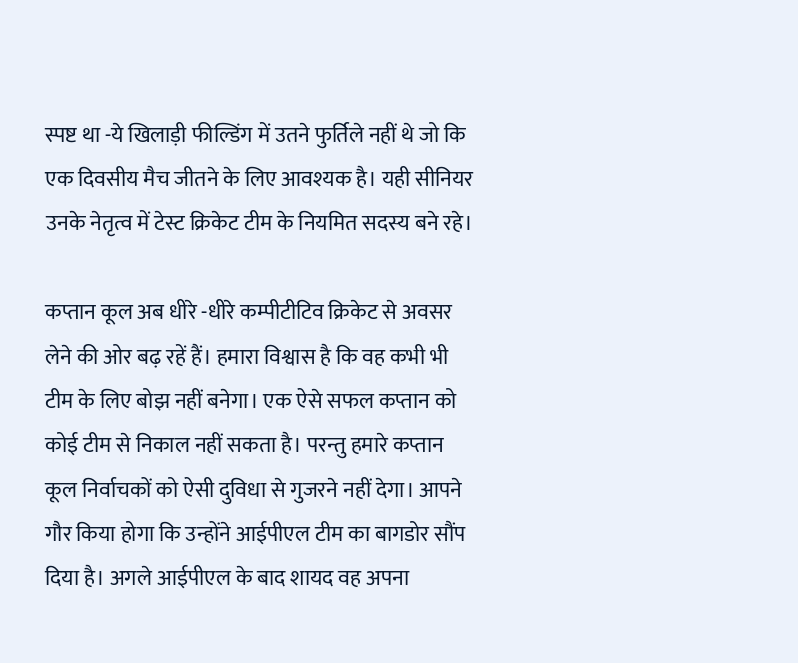स्पष्ट था -ये खिलाड़ी फील्डिंग में उतने फुर्तिले नहीं थे जो कि एक दिवसीय मैच जीतने के लिए आवश्यक है। यही सीनियर उनके नेतृत्व में टेस्ट क्रिकेट टीम के नियमित सदस्य बने रहे।

कप्तान कूल अब धीरे -धीरे कम्पीटीटिव क्रिकेट से अवसर लेने की ओर बढ़ रहें हैं। हमारा विश्वास है कि वह कभी भी टीम के लिए बोझ नहीं बनेगा। एक ऐसे सफल कप्तान को कोई टीम से निकाल नहीं सकता है। परन्तु हमारे कप्तान कूल निर्वाचकों को ऐसी दुविधा से गुजरने नहीं देगा। आपने गौर किया होगा कि उन्होंने आईपीएल टीम का बागडोर सौंप दिया है। अगले आईपीएल के बाद शायद वह अपना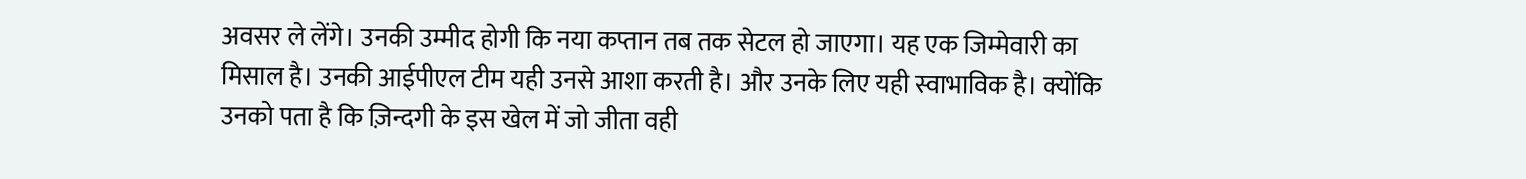अवसर ले लेंगे। उनकी उम्मीद होगी कि नया कप्तान तब तक सेटल हो जाएगा। यह एक जिम्मेवारी का मिसाल है। उनकी आईपीएल टीम यही उनसे आशा करती है। और उनके लिए यही स्वाभाविक है। क्योंकि उनको पता है कि ज़िन्दगी के इस खेल में जो जीता वही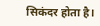सिकंदर होता है।